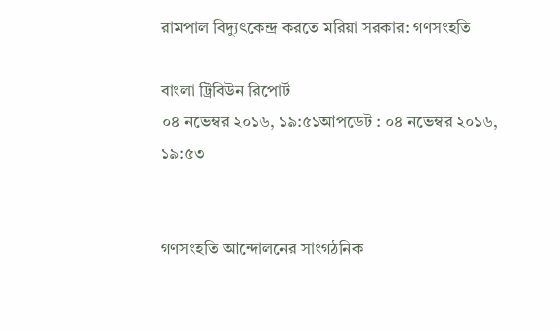রামপাল বিদ্যুৎকেন্দ্র করতে মরিয়া সরকার: গণসংহতি

বাংলা ট্রিবিউন রিপোর্ট
০৪ নভেম্বর ২০১৬, ১৯:৫১আপডেট : ০৪ নভেম্বর ২০১৬, ১৯:৫৩


গণসংহতি আন্দোলনের সাংগঠনিক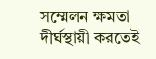সম্মেলন ক্ষমতা দীর্ঘস্থায়ী করতেই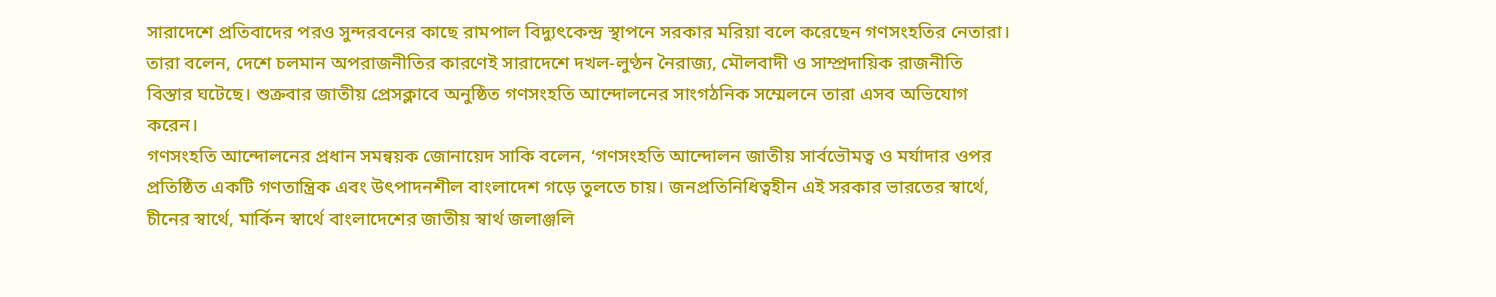সারাদেশে প্রতিবাদের পরও সুন্দরবনের কাছে রামপাল বিদ্যুৎকেন্দ্র স্থাপনে সরকার মরিয়া বলে করেছেন গণসংহতির নেতারা। তারা বলেন, দেশে চলমান অপরাজনীতির কারণেই সারাদেশে দখল-লুণ্ঠন নৈরাজ্য, মৌলবাদী ও সাম্প্রদায়িক রাজনীতি বিস্তার ঘটেছে। শুক্রবার জাতীয় প্রেসক্লাবে অনুষ্ঠিত গণসংহতি আন্দোলনের সাংগঠনিক সম্মেলনে তারা এসব অভিযোগ করেন।
গণসংহতি আন্দোলনের প্রধান সমন্বয়ক জোনায়েদ সাকি বলেন, ‘গণসংহতি আন্দোলন জাতীয় সার্বভৌমত্ব ও মর্যাদার ওপর প্রতিষ্ঠিত একটি গণতান্ত্রিক এবং উৎপাদনশীল বাংলাদেশ গড়ে তুলতে চায়। জনপ্রতিনিধিত্বহীন এই সরকার ভারতের স্বার্থে, চীনের স্বার্থে, মার্কিন স্বার্থে বাংলাদেশের জাতীয় স্বার্থ জলাঞ্জলি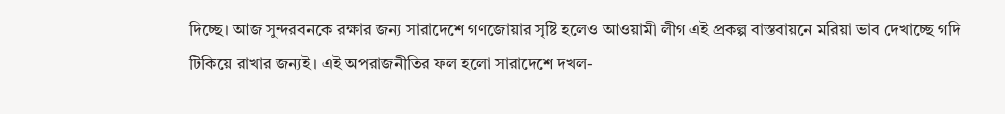দিচ্ছে। আজ সুন্দরবনকে রক্ষার জন্য সারাদেশে গণজোয়ার সৃষ্টি হলেও আওয়ামী লীগ এই প্রকল্প বাস্তবায়নে মরিয়া ভাব দেখাচ্ছে গদি টিকিয়ে রাখার জন্যই। এই অপরাজনীতির ফল হলো সারাদেশে দখল-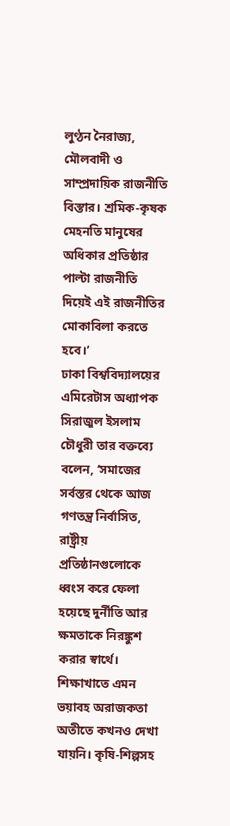লুণ্ঠন নৈরাজ্য, মৌলবাদী ও সাম্প্রদায়িক রাজনীতি বিস্তার। শ্রমিক-কৃষক মেহনতি মানুষের অধিকার প্রতিষ্ঠার পাল্টা রাজনীতি দিয়েই এই রাজনীতির মোকাবিলা করতে হবে।’
ঢাকা বিশ্ববিদ্যালয়ের এমিরেটাস অধ্যাপক সিরাজুল ইসলাম চৌধুরী তার বক্তব্যে বলেন, ‘সমাজের সর্বস্তর থেকে আজ গণতন্ত্র নির্বাসিত, রাষ্ট্রীয় প্রতিষ্ঠানগুলোকে ধ্বংস করে ফেলা হয়েছে দুর্নীতি আর ক্ষমতাকে নিরঙ্কুশ করার স্বার্থে। শিক্ষাখাতে এমন ভয়াবহ অরাজকতা অতীতে কখনও দেখা যায়নি। কৃষি-শিল্পসহ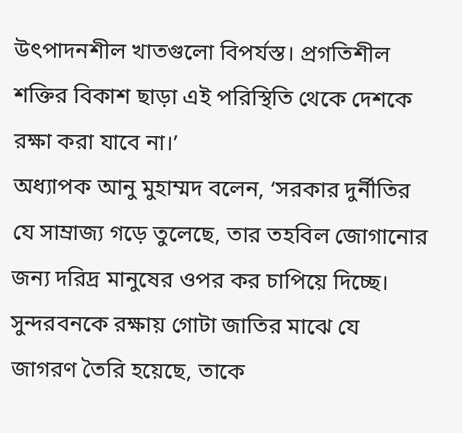উৎপাদনশীল খাতগুলো বিপর্যস্ত। প্রগতিশীল শক্তির বিকাশ ছাড়া এই পরিস্থিতি থেকে দেশকে রক্ষা করা যাবে না।’
অধ্যাপক আনু মুহাম্মদ বলেন, ‘সরকার দুর্নীতির যে সাম্রাজ্য গড়ে তুলেছে, তার তহবিল জোগানোর জন্য দরিদ্র মানুষের ওপর কর চাপিয়ে দিচ্ছে। সুন্দরবনকে রক্ষায় গোটা জাতির মাঝে যে জাগরণ তৈরি হয়েছে, তাকে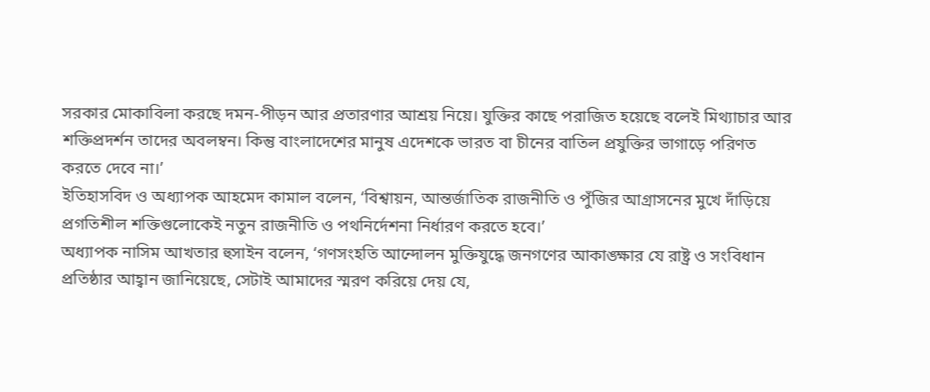সরকার মোকাবিলা করছে দমন-পীড়ন আর প্রতারণার আশ্রয় নিয়ে। যুক্তির কাছে পরাজিত হয়েছে বলেই মিথ্যাচার আর শক্তিপ্রদর্শন তাদের অবলম্বন। কিন্তু বাংলাদেশের মানুষ এদেশকে ভারত বা চীনের বাতিল প্রযুক্তির ভাগাড়ে পরিণত করতে দেবে না।’
ইতিহাসবিদ ও অধ্যাপক আহমেদ কামাল বলেন, ‘বিশ্বায়ন, আন্তর্জাতিক রাজনীতি ও পুঁজির আগ্রাসনের মুখে দাঁড়িয়ে প্রগতিশীল শক্তিগুলোকেই নতুন রাজনীতি ও পথনির্দেশনা নির্ধারণ করতে হবে।’
অধ্যাপক নাসিম আখতার হুসাইন বলেন, ‘গণসংহতি আন্দোলন মুক্তিযুদ্ধে জনগণের আকাঙ্ক্ষার যে রাষ্ট্র ও সংবিধান প্রতিষ্ঠার আহ্বান জানিয়েছে, সেটাই আমাদের স্মরণ করিয়ে দেয় যে,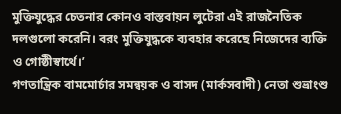মুক্তিযুদ্ধের চেতনার কোনও বাস্তবায়ন লুটেরা এই রাজনৈতিক দলগুলো করেনি। বরং মুক্তিযুদ্ধকে ব্যবহার করেছে নিজেদের ব্যক্তি ও গোষ্ঠীস্বার্থে।’
গণতান্ত্রিক বামমোর্চার সমন্বয়ক ও বাসদ (মার্কসবাদী) নেতা শুভ্রাংশু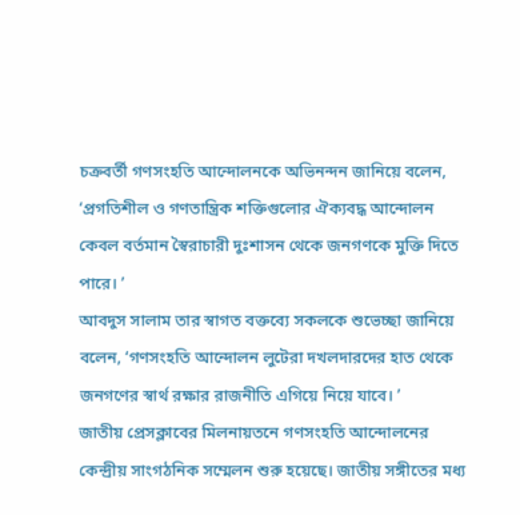চক্রবর্তী গণসংহতি আন্দোলনকে অভিনন্দন জানিয়ে বলেন, ‘প্রগতিশীল ও গণতান্ত্রিক শক্তিগুলোর ঐক্যবদ্ধ আন্দোলন কেবল বর্তমান স্বৈরাচারী দুঃশাসন থেকে জনগণকে মুক্তি দিতে পারে। ’
আবদুস সালাম তার স্বাগত বক্তব্যে সকলকে শুভেচ্ছা জানিয়ে বলেন, ‘গণসংহতি আন্দোলন লুটেরা দখলদারদের হাত থেকে জনগণের স্বার্থ রক্ষার রাজনীতি এগিয়ে নিয়ে যাবে। ’
জাতীয় প্রেসক্লাবের মিলনায়তনে গণসংহতি আন্দোলনের কেন্দ্রীয় সাংগঠনিক সম্মেলন শুরু হয়েছে। জাতীয় সঙ্গীতের মধ্য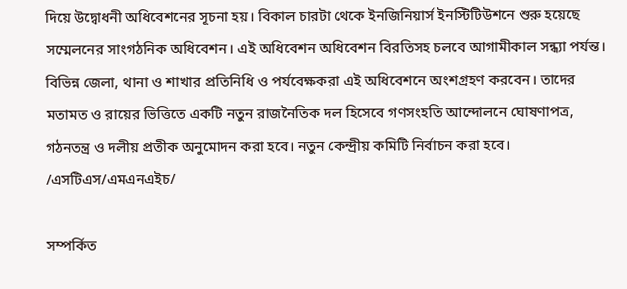দিয়ে উদ্বোধনী অধিবেশনের সূচনা হয়। বিকাল চারটা থেকে ইনজিনিয়ার্স ইনস্টিটিউশনে শুরু হয়েছে সম্মেলনের সাংগঠনিক অধিবেশন। এই অধিবেশন অধিবেশন বিরতিসহ চলবে আগামীকাল সন্ধ্যা পর্যন্ত। বিভিন্ন জেলা, থানা ও শাখার প্রতিনিধি ও পর্যবেক্ষকরা এই অধিবেশনে অংশগ্রহণ করবেন। তাদের মতামত ও রায়ের ভিত্তিতে একটি নতুন রাজনৈতিক দল হিসেবে গণসংহতি আন্দোলনে ঘোষণাপত্র, গঠনতন্ত্র ও দলীয় প্রতীক অনুমোদন করা হবে। নতুন কেন্দ্রীয় কমিটি নির্বাচন করা হবে।
/এসটিএস/এমএনএইচ/

সম্পর্কিত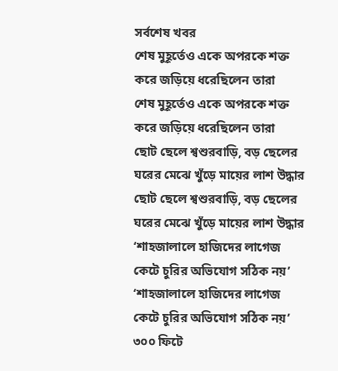সর্বশেষ খবর
শেষ মুহূর্তেও একে অপরকে শক্ত করে জড়িয়ে ধরেছিলেন তারা
শেষ মুহূর্তেও একে অপরকে শক্ত করে জড়িয়ে ধরেছিলেন তারা
ছোট ছেলে শ্বশুরবাড়ি, বড় ছেলের ঘরের মেঝে খুঁড়ে মায়ের লাশ উদ্ধার
ছোট ছেলে শ্বশুরবাড়ি, বড় ছেলের ঘরের মেঝে খুঁড়ে মায়ের লাশ উদ্ধার
‘শাহজালালে হাজিদের লাগেজ কেটে চুরির অভিযোগ সঠিক নয়’
‘শাহজালালে হাজিদের লাগেজ কেটে চুরির অভিযোগ সঠিক নয়’
৩০০ ফিটে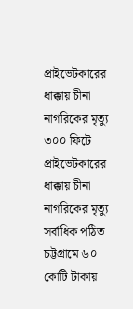প্রাইভেটকারের ধাক্কায় চীনা নাগরিকের মৃত্যু
৩০০ ফিটে প্রাইভেটকারের ধাক্কায় চীনা নাগরিকের মৃত্যু
সর্বাধিক পঠিত
চট্টগ্রামে ৬০ কোটি টাকায়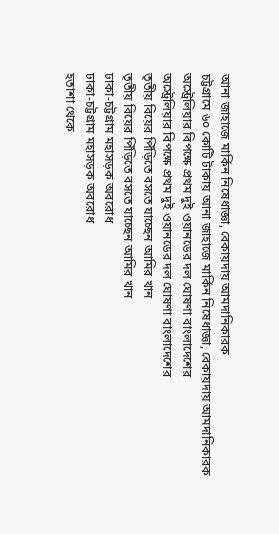আনা জাহাজে মার্কিন নিষেধাজ্ঞা, বেকায়দায় আমদানিকারক
চট্টগ্রামে ৬০ কোটি টাকায় আনা জাহাজে মার্কিন নিষেধাজ্ঞা, বেকায়দায় আমদানিকারক
অস্ট্রেলিয়ার বিপক্ষে প্রথম দুই ওয়ানডের দল ঘোষণা বাংলাদেশের
অস্ট্রেলিয়ার বিপক্ষে প্রথম দুই ওয়ানডের দল ঘোষণা বাংলাদেশের
তৃতীয় বিয়ের পিঁড়িতে বসতে যাচ্ছেন আমির খান
তৃতীয় বিয়ের পিঁড়িতে বসতে যাচ্ছেন আমির খান
ঢাকা-চট্টগ্রাম মহাসড়ক অবরোধ
ঢাকা-চট্টগ্রাম মহাসড়ক অবরোধ
হতাশা থেকে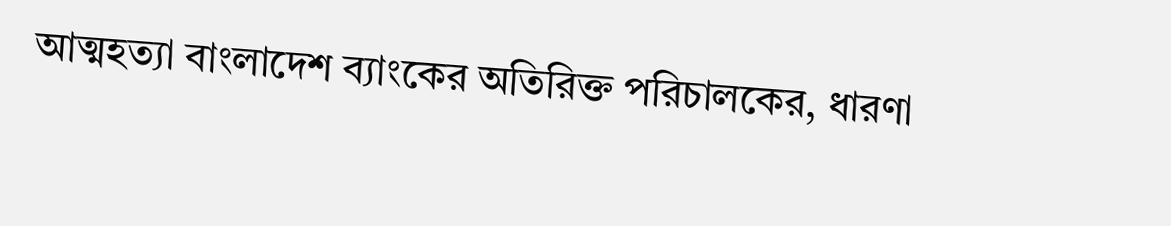আত্মহত্যা বাংলাদেশ ব্যাংকের অতিরিক্ত পরিচালকের, ধারণা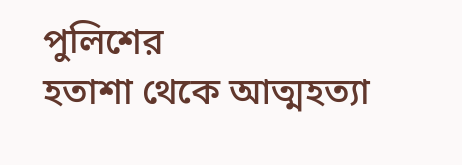পুলিশের
হতাশা থেকে আত্মহত্যা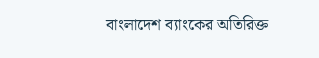বাংলাদেশ ব্যাংকের অতিরিক্ত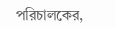পরিচালকের,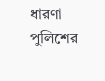ধারণা পুলিশের